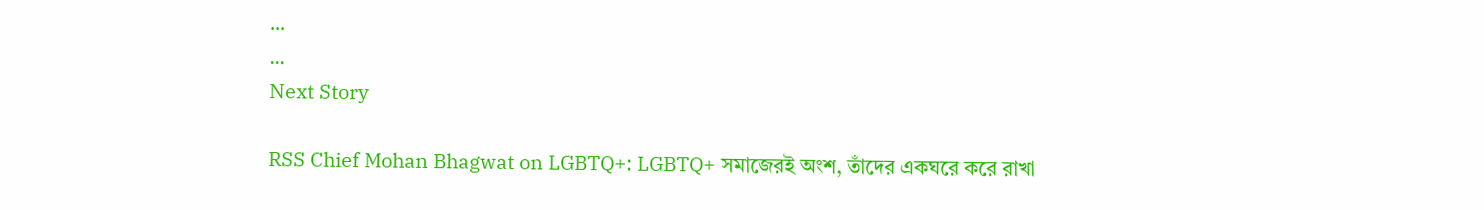...
...
Next Story

RSS Chief Mohan Bhagwat on LGBTQ+: LGBTQ+ সমাজেরই অংশ, তাঁদের একঘরে করে রাখা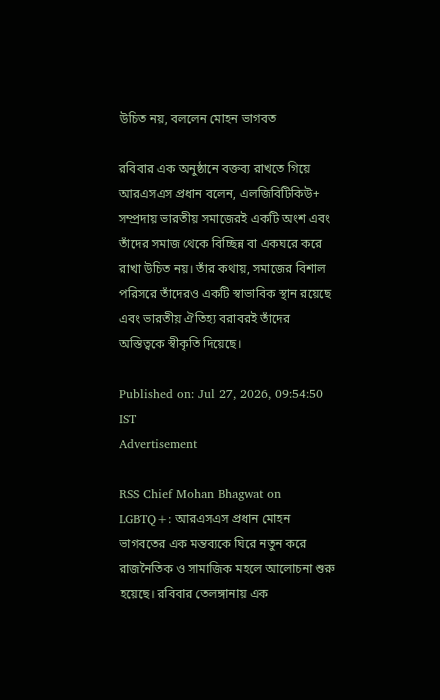উচিত নয়, বললেন মোহন ভাগবত

রবিবার এক অনুষ্ঠানে বক্তব্য রাখতে গিয়ে আরএসএস প্রধান বলেন, এলজিবিটিকিউ+ সম্প্রদায় ভারতীয় সমাজেরই একটি অংশ এবং তাঁদের সমাজ থেকে বিচ্ছিন্ন বা একঘরে করে রাখা উচিত নয়। তাঁর কথায়, সমাজের বিশাল পরিসরে তাঁদেরও একটি স্বাভাবিক স্থান রয়েছে এবং ভারতীয় ঐতিহ্য বরাবরই তাঁদের অস্তিত্বকে স্বীকৃতি দিয়েছে।

Published on: Jul 27, 2026, 09:54:50 IST
Advertisement

RSS Chief Mohan Bhagwat on LGBTQ+: আরএসএস প্রধান মোহন ভাগবতের এক মন্তব্যকে ঘিরে নতুন করে রাজনৈতিক ও সামাজিক মহলে আলোচনা শুরু হয়েছে। রবিবার তেলঙ্গানায় এক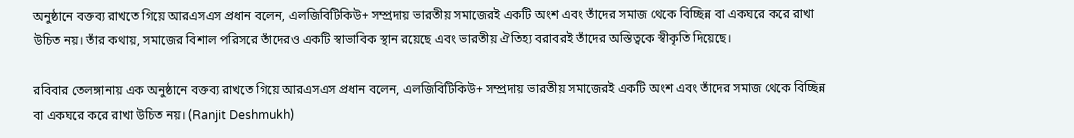অনুষ্ঠানে বক্তব্য রাখতে গিয়ে আরএসএস প্রধান বলেন, এলজিবিটিকিউ+ সম্প্রদায় ভারতীয় সমাজেরই একটি অংশ এবং তাঁদের সমাজ থেকে বিচ্ছিন্ন বা একঘরে করে রাখা উচিত নয়। তাঁর কথায়, সমাজের বিশাল পরিসরে তাঁদেরও একটি স্বাভাবিক স্থান রয়েছে এবং ভারতীয় ঐতিহ্য বরাবরই তাঁদের অস্তিত্বকে স্বীকৃতি দিয়েছে।

রবিবার তেলঙ্গানায় এক অনুষ্ঠানে বক্তব্য রাখতে গিয়ে আরএসএস প্রধান বলেন, এলজিবিটিকিউ+ সম্প্রদায় ভারতীয় সমাজেরই একটি অংশ এবং তাঁদের সমাজ থেকে বিচ্ছিন্ন বা একঘরে করে রাখা উচিত নয়। (Ranjit Deshmukh)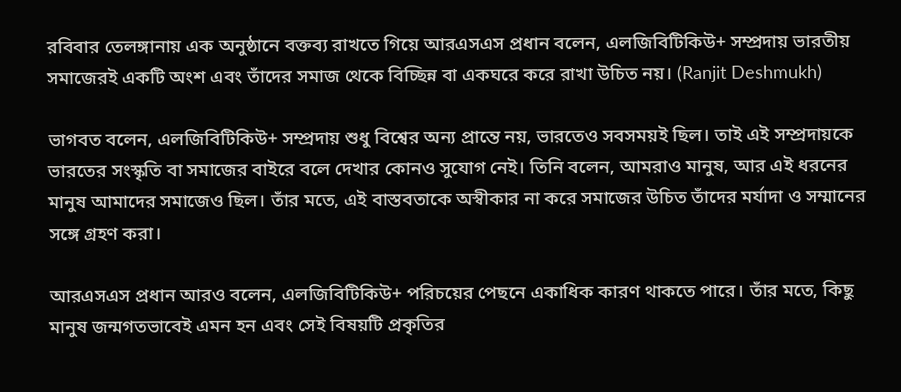রবিবার তেলঙ্গানায় এক অনুষ্ঠানে বক্তব্য রাখতে গিয়ে আরএসএস প্রধান বলেন, এলজিবিটিকিউ+ সম্প্রদায় ভারতীয় সমাজেরই একটি অংশ এবং তাঁদের সমাজ থেকে বিচ্ছিন্ন বা একঘরে করে রাখা উচিত নয়। (Ranjit Deshmukh)

ভাগবত বলেন, এলজিবিটিকিউ+ সম্প্রদায় শুধু বিশ্বের অন্য প্রান্তে নয়, ভারতেও সবসময়ই ছিল। তাই এই সম্প্রদায়কে ভারতের সংস্কৃতি বা সমাজের বাইরে বলে দেখার কোনও সুযোগ নেই। তিনি বলেন, আমরাও মানুষ, আর এই ধরনের মানুষ আমাদের সমাজেও ছিল। তাঁর মতে, এই বাস্তবতাকে অস্বীকার না করে সমাজের উচিত তাঁদের মর্যাদা ও সম্মানের সঙ্গে গ্রহণ করা।

আরএসএস প্রধান আরও বলেন, এলজিবিটিকিউ+ পরিচয়ের পেছনে একাধিক কারণ থাকতে পারে। তাঁর মতে, কিছু মানুষ জন্মগতভাবেই এমন হন এবং সেই বিষয়টি প্রকৃতির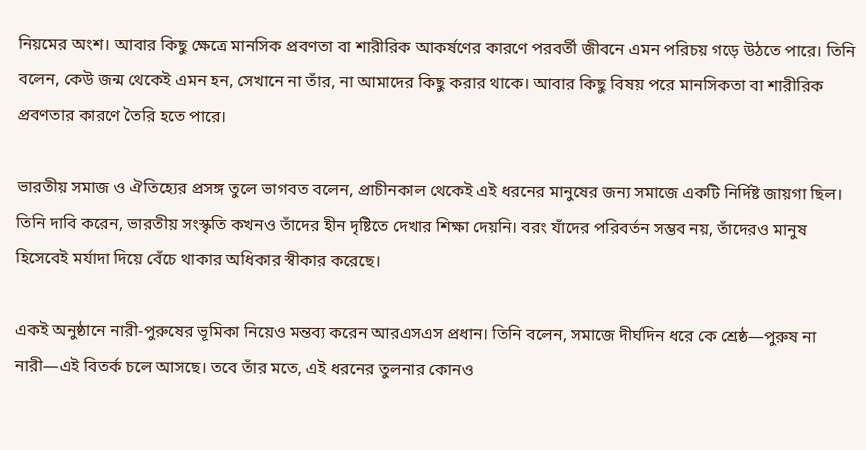নিয়মের অংশ। আবার কিছু ক্ষেত্রে মানসিক প্রবণতা বা শারীরিক আকর্ষণের কারণে পরবর্তী জীবনে এমন পরিচয় গড়ে উঠতে পারে। তিনি বলেন, কেউ জন্ম থেকেই এমন হন, সেখানে না তাঁর, না আমাদের কিছু করার থাকে। আবার কিছু বিষয় পরে মানসিকতা বা শারীরিক প্রবণতার কারণে তৈরি হতে পারে।

ভারতীয় সমাজ ও ঐতিহ্যের প্রসঙ্গ তুলে ভাগবত বলেন, প্রাচীনকাল থেকেই এই ধরনের মানুষের জন্য সমাজে একটি নির্দিষ্ট জায়গা ছিল। তিনি দাবি করেন, ভারতীয় সংস্কৃতি কখনও তাঁদের হীন দৃষ্টিতে দেখার শিক্ষা দেয়নি। বরং যাঁদের পরিবর্তন সম্ভব নয়, তাঁদেরও মানুষ হিসেবেই মর্যাদা দিয়ে বেঁচে থাকার অধিকার স্বীকার করেছে।

একই অনুষ্ঠানে নারী-পুরুষের ভূমিকা নিয়েও মন্তব্য করেন আরএসএস প্রধান। তিনি বলেন, সমাজে দীর্ঘদিন ধরে কে শ্রেষ্ঠ—পুরুষ না নারী—এই বিতর্ক চলে আসছে। তবে তাঁর মতে, এই ধরনের তুলনার কোনও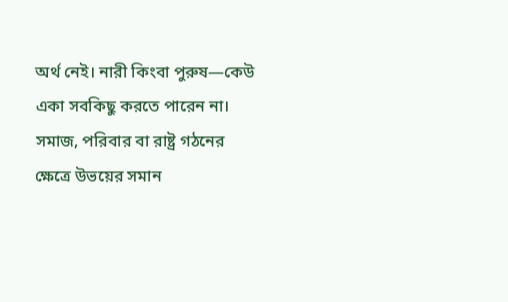অর্থ নেই। নারী কিংবা পুরুষ—কেউ একা সবকিছু করতে পারেন না। সমাজ, পরিবার বা রাষ্ট্র গঠনের ক্ষেত্রে উভয়ের সমান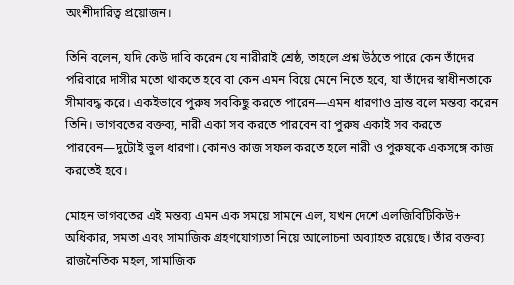অংশীদারিত্ব প্রয়োজন।

তিনি বলেন, যদি কেউ দাবি করেন যে নারীরাই শ্রেষ্ঠ, তাহলে প্রশ্ন উঠতে পারে কেন তাঁদের পরিবারে দাসীর মতো থাকতে হবে বা কেন এমন বিয়ে মেনে নিতে হবে, যা তাঁদের স্বাধীনতাকে সীমাবদ্ধ করে। একইভাবে পুরুষ সবকিছু করতে পারেন—এমন ধারণাও ভ্রান্ত বলে মন্তব্য করেন তিনি। ভাগবতের বক্তব্য, নারী একা সব করতে পারবেন বা পুরুষ একাই সব করতে পারবেন—দুটোই ভুল ধারণা। কোনও কাজ সফল করতে হলে নারী ও পুরুষকে একসঙ্গে কাজ করতেই হবে।

মোহন ভাগবতের এই মন্তব্য এমন এক সময়ে সামনে এল, যখন দেশে এলজিবিটিকিউ+ অধিকার, সমতা এবং সামাজিক গ্রহণযোগ্যতা নিয়ে আলোচনা অব্যাহত রয়েছে। তাঁর বক্তব্য রাজনৈতিক মহল, সামাজিক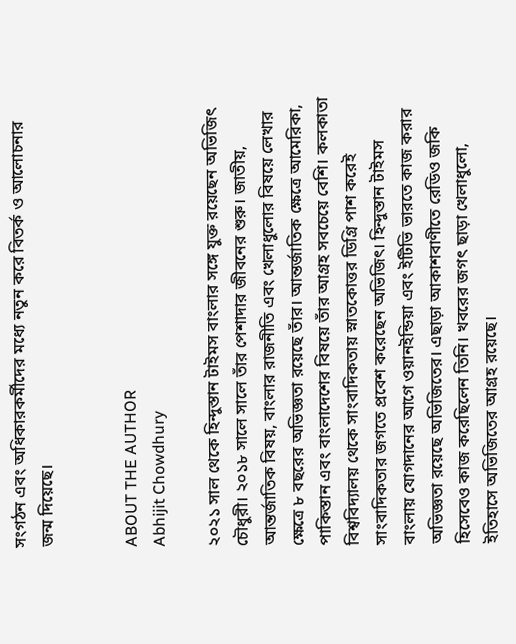সংগঠন এবং অধিকারকর্মীদের মধ্যে নতুন করে বিতর্ক ও আলোচনার জন্ম দিয়েছে।


ABOUT THE AUTHOR
Abhijit Chowdhury

২০২১ সাল থেকে হিন্দুস্তান টাইমস বাংলার সঙ্গে যুক্ত রয়েছেন অভিজিৎ চৌধুরী। ২০১৮ সালে সালে তাঁর পেশাদার জীবনের শুরু। জাতীয়, আন্তর্জাতিক বিষয়, বাংলার রাজনীতি এবং খেলাধুলোর বিষয়ে লেখার ক্ষেত্রে ৮ বছরের অভিজ্ঞতা রয়েছে তাঁর। আন্তর্জাতিক ক্ষেত্রে আমেরিকা, পাকিস্তান এবং বাংলাদেশের বিষয়ে তাঁর আগ্রহ সবচেয়ে বেশি। কলকাতা বিশ্ববিদ্যালয় থেকে সাংবাদিকতায় স্নাতকোত্তর ডিগ্রি পাশ করেই সাংবাদিকতার জগতে প্রবেশ করেছেন অভিজিৎ। হিন্দুস্তান টাইমস বাংলায় যোগদানের আগে ওয়ানইন্ডিয়া এবং ইটিভি ভারতে কাজ করার অভিজ্ঞতা রয়েছে অভিজিতের। এছাড়া আকাশবাণীতে রেডিও জকি হিসেবেও কাজ করেছিলেন তিনি। খবরের জগৎ ছাড়া খেলাধুলো, ইতিহাসে অভিজিতের আগ্রহ রয়েছে।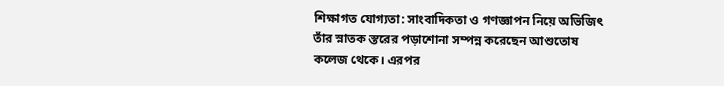শিক্ষাগত যোগ্যতা: সাংবাদিকতা ও গণজ্ঞাপন নিয়ে অভিজিৎ তাঁর স্নাতক স্তরের পড়াশোনা সম্পন্ন করেছেন আশুতোষ কলেজ থেকে। এরপর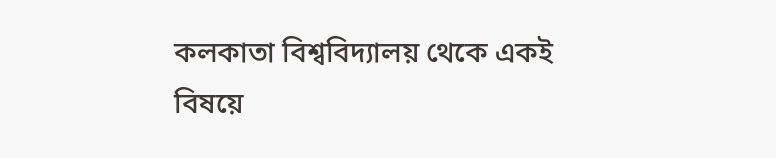কলকাতা বিশ্ববিদ্যালয় থেকে একই বিষয়ে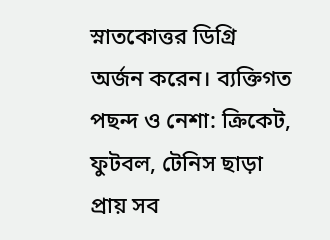স্নাতকোত্তর ডিগ্রি অর্জন করেন। ব্যক্তিগত পছন্দ ও নেশা: ক্রিকেট, ফুটবল, টেনিস ছাড়া প্রায় সব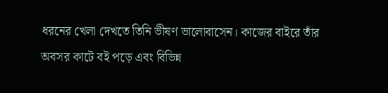ধরনের খেলা দেখতে তিনি ভীষণ ভালোবাসেন। কাজের বাইরে তাঁর অবসর কাটে বই পড়ে এবং বিভিন্ন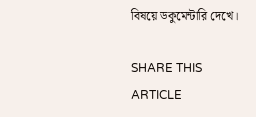বিষয়ে ডকুমেন্টারি দেখে।

SHARE THIS ARTICLE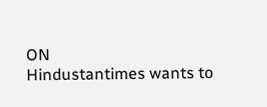ON
Hindustantimes wants to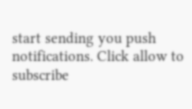start sending you push notifications. Click allow to subscribe